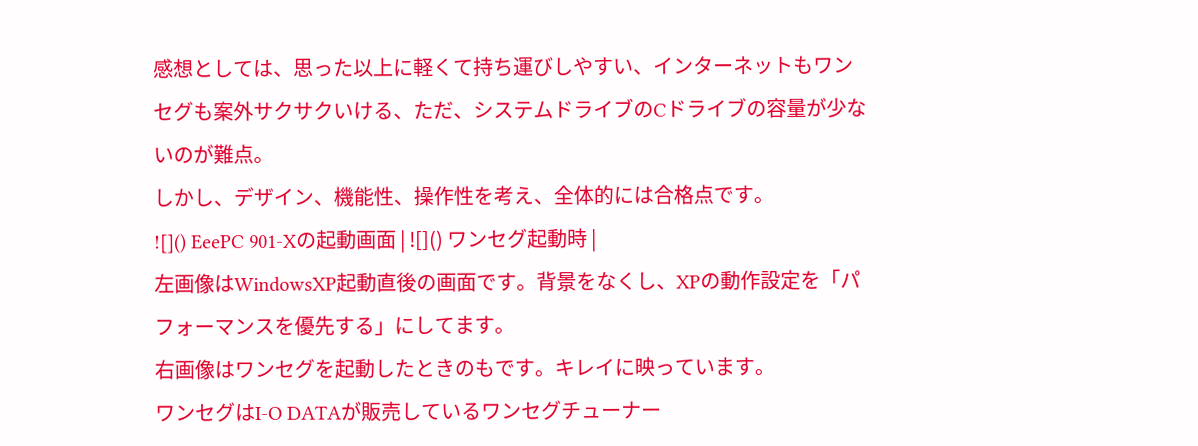感想としては、思った以上に軽くて持ち運びしやすい、インターネットもワンセグも案外サクサクいける、ただ、システムドライブのCドライブの容量が少ないのが難点。
しかし、デザイン、機能性、操作性を考え、全体的には合格点です。
![]() EeePC 901-Xの起動画面 | ![]() ワンセグ起動時 |
左画像はWindowsXP起動直後の画面です。背景をなくし、XPの動作設定を「パフォーマンスを優先する」にしてます。
右画像はワンセグを起動したときのもです。キレイに映っています。
ワンセグはI-O DATAが販売しているワンセグチューナー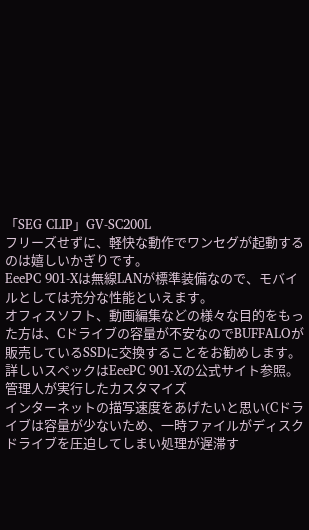「SEG CLIP」GV-SC200L
フリーズせずに、軽快な動作でワンセグが起動するのは嬉しいかぎりです。
EeePC 901-Xは無線LANが標準装備なので、モバイルとしては充分な性能といえます。
オフィスソフト、動画編集などの様々な目的をもった方は、Cドライブの容量が不安なのでBUFFALOが販売しているSSDに交換することをお勧めします。
詳しいスペックはEeePC 901-Xの公式サイト参照。
管理人が実行したカスタマイズ
インターネットの描写速度をあげたいと思い(Cドライブは容量が少ないため、一時ファイルがディスクドライブを圧迫してしまい処理が遅滞す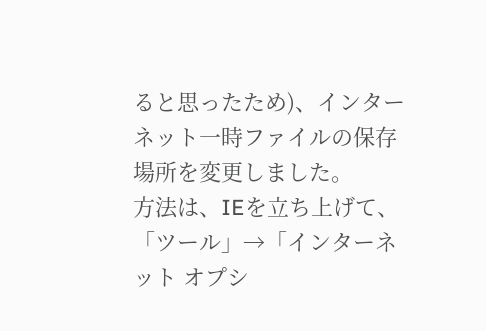ると思ったため)、インターネット一時ファイルの保存場所を変更しました。
方法は、IEを立ち上げて、「ツール」→「インターネット オプシ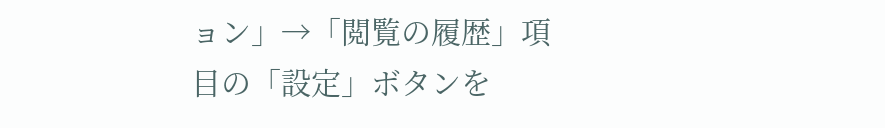ョン」→「閲覧の履歴」項目の「設定」ボタンを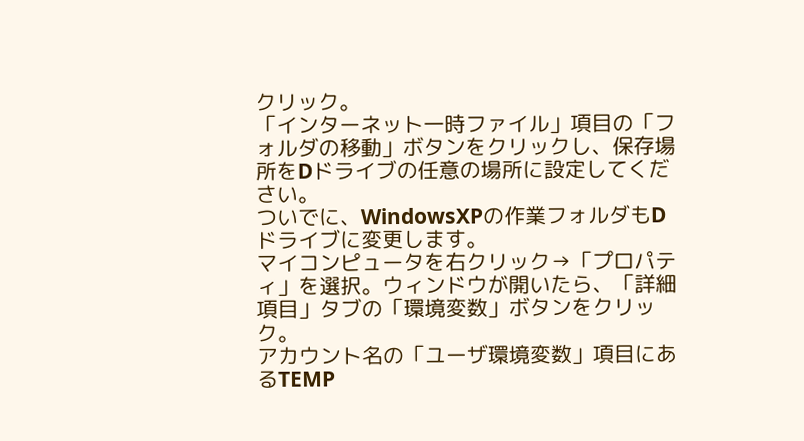クリック。
「インターネット一時ファイル」項目の「フォルダの移動」ボタンをクリックし、保存場所をDドライブの任意の場所に設定してください。
ついでに、WindowsXPの作業フォルダもDドライブに変更します。
マイコンピュータを右クリック→「プロパティ」を選択。ウィンドウが開いたら、「詳細項目」タブの「環境変数」ボタンをクリック。
アカウント名の「ユーザ環境変数」項目にあるTEMP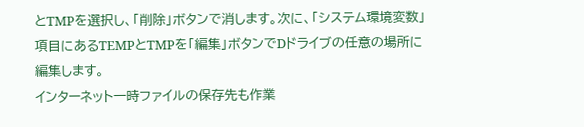とTMPを選択し、「削除」ボタンで消します。次に、「システム環境変数」項目にあるTEMPとTMPを「編集」ボタンでDドライブの任意の場所に編集します。
インターネット一時ファイルの保存先も作業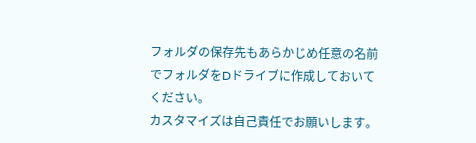フォルダの保存先もあらかじめ任意の名前でフォルダをDドライブに作成しておいてください。
カスタマイズは自己責任でお願いします。